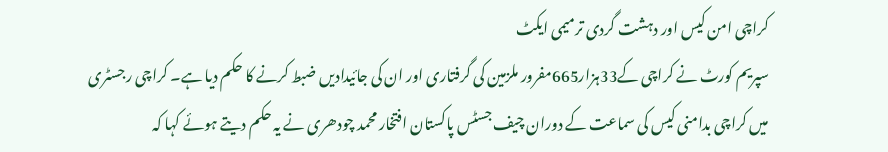کراچی امن کیس اور دہشت گردی ترمیمی ایکٹ
سپریم کورٹ نے کراچی کے33ہزار665مفرور ملزمین کی گرفتاری اور ان کی جائیدادیں ضبط کرنے کا حکم دیا ہے۔ کراچی رجسٹری میں کراچی بدامنی کیس کی سماعت کے دوران چیف جسٹس پاکستان افتخار محمد چودھری نے یہ حکم دیتے ہوئے کہا کہ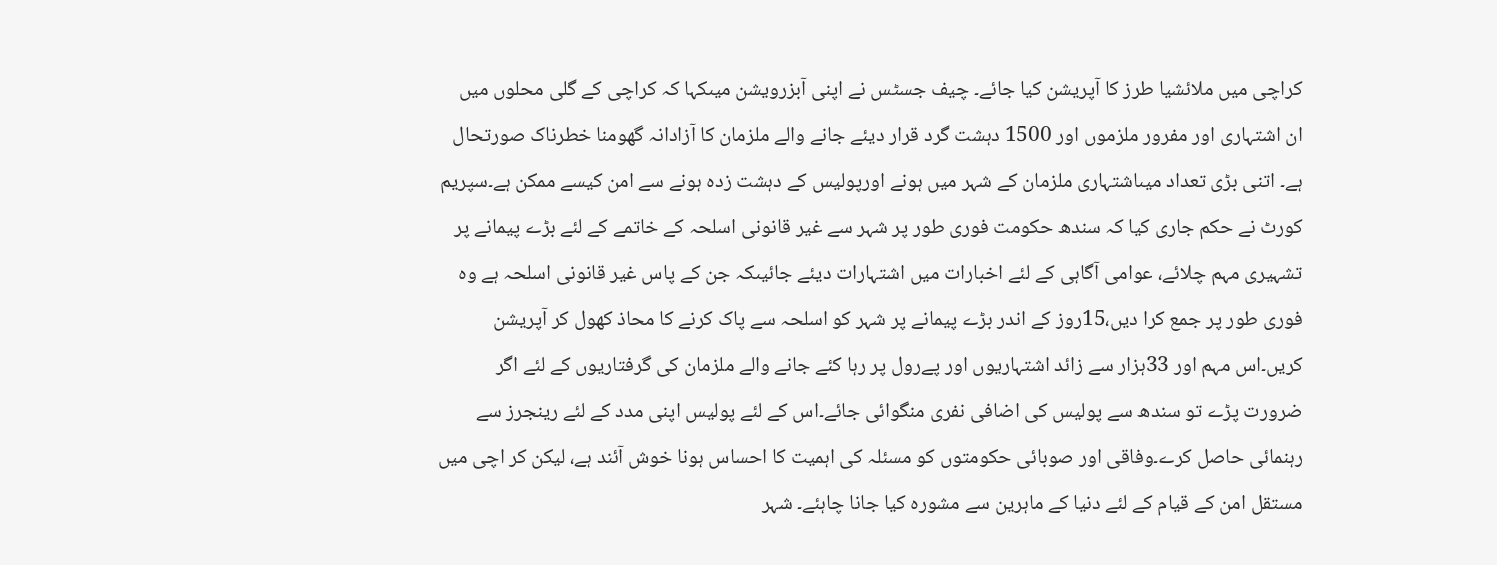کراچی میں ملائشیا طرز کا آپریشن کیا جائے۔ چیف جسٹس نے اپنی آبزرویشن میںکہا کہ کراچی کے گلی محلوں میں ان اشتہاری اور مفرور ملزموں اور 1500 دہشت گرد قرار دیئے جانے والے ملزمان کا آزادانہ گھومنا خطرناک صورتحال ہے۔ اتنی بڑی تعداد میںاشتہاری ملزمان کے شہر میں ہونے اورپولیس کے دہشت زدہ ہونے سے امن کیسے ممکن ہے۔سپریم کورٹ نے حکم جاری کیا کہ سندھ حکومت فوری طور پر شہر سے غیر قانونی اسلحہ کے خاتمے کے لئے بڑے پیمانے پر تشہیری مہم چلائے، عوامی آگاہی کے لئے اخبارات میں اشتہارات دیئے جائیںکہ جن کے پاس غیر قانونی اسلحہ ہے وہ فوری طور پر جمع کرا دیں،15روز کے اندر بڑے پیمانے پر شہر کو اسلحہ سے پاک کرنے کا محاذ کھول کر آپریشن کریں۔اس مہم اور 33ہزار سے زائد اشتہاریوں اور پےرول پر رہا کئے جانے والے ملزمان کی گرفتاریوں کے لئے اگر ضرورت پڑے تو سندھ سے پولیس کی اضافی نفری منگوائی جائے۔اس کے لئے پولیس اپنی مدد کے لئے رینجرز سے رہنمائی حاصل کرے۔وفاقی اور صوبائی حکومتوں کو مسئلہ کی اہمیت کا احساس ہونا خوش آئند ہے، لیکن کر اچی میں مستقل امن کے قیام کے لئے دنیا کے ماہرین سے مشورہ کیا جانا چاہئے۔ شہر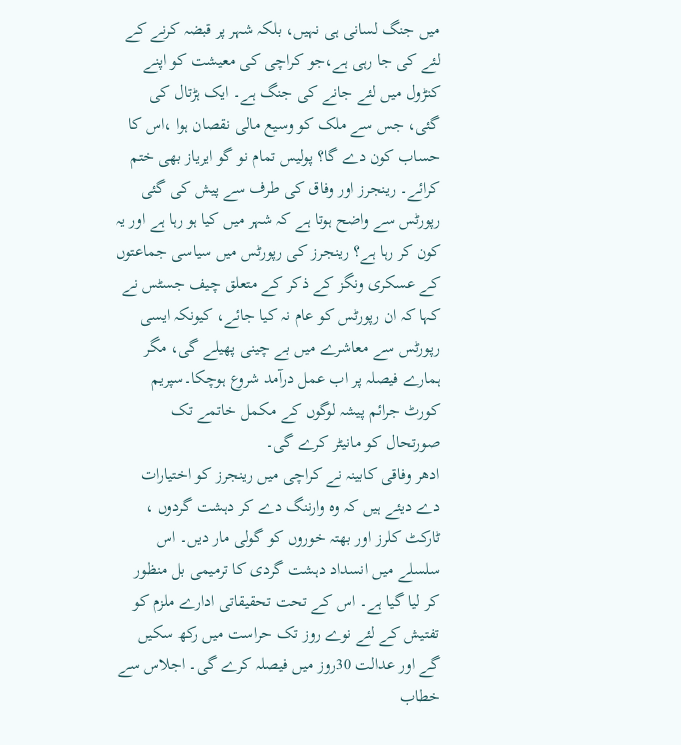میں جنگ لسانی ہی نہیں، بلکہ شہر پر قبضہ کرنے کے لئے کی جا رہی ہے،جو کراچی کی معیشت کو اپنے کنڑول میں لئے جانے کی جنگ ہے۔ ایک ہڑتال کی گئی، جس سے ملک کو وسیع مالی نقصان ہوا ،اس کا حساب کون دے گا؟ پولیس تمام نو گو ایریاز بھی ختم کرائے۔ رینجرز اور وفاق کی طرف سے پیش کی گئی رپورٹس سے واضح ہوتا ہے کہ شہر میں کیا ہو رہا ہے اور یہ کون کر رہا ہے؟ رینجرز کی رپورٹس میں سیاسی جماعتوں کے عسکری ونگز کے ذکر کے متعلق چیف جسٹس نے کہا کہ ان رپورٹس کو عام نہ کیا جائے، کیونکہ ایسی رپورٹس سے معاشرے میں بے چینی پھیلے گی، مگر ہمارے فیصلہ پر اب عمل درآمد شروع ہوچکا۔سپریم کورٹ جرائم پیشہ لوگوں کے مکمل خاتمے تک صورتحال کو مانیٹر کرے گی۔
ادھر وفاقی کابینہ نے کراچی میں رینجرز کو اختیارات دے دیئے ہیں کہ وہ وارننگ دے کر دہشت گردوں ، ٹارکٹ کلرز اور بھتہ خوروں کو گولی مار دیں۔ اس سلسلے میں انسداد دہشت گردی کا ترمیمی بل منظور کر لیا گیا ہے۔ اس کے تحت تحقیقاتی ادارے ملزم کو تفتیش کے لئے نوے روز تک حراست میں رکھ سکیں گے اور عدالت 30روز میں فیصلہ کرے گی۔ اجلاس سے خطاب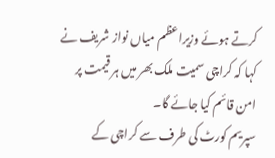کرتے ہوئے وزیراعظم میاں نواز شریف نے کہا کہ کراچی سمیت ملک بھر میں ہر قیمت پر امن قائم کیا جائے گا۔
سپریم کورٹ کی طرف سے کراچی کے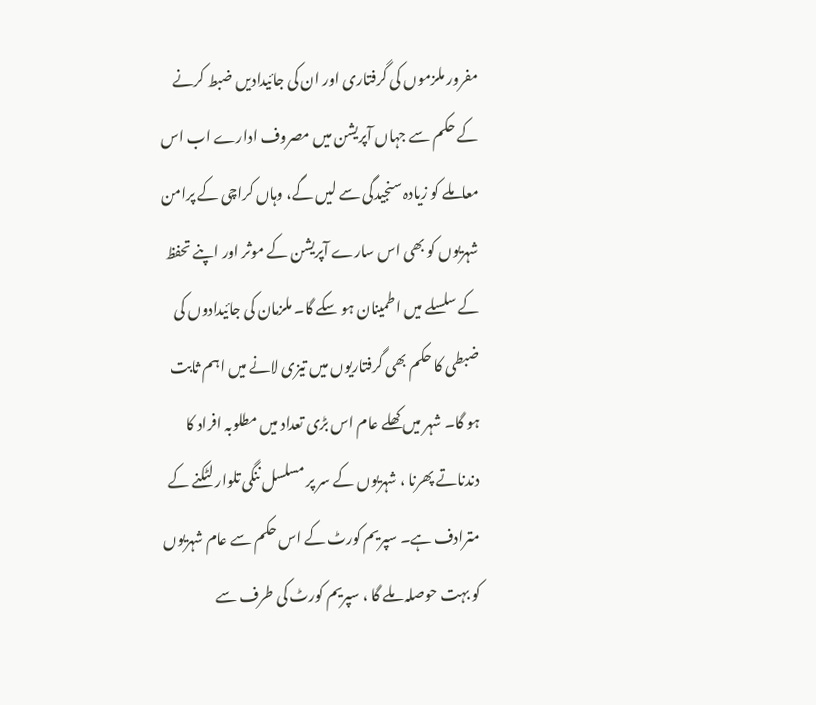مفرور ملزموں کی گرفتاری اور ان کی جائیدادیں ضبط کرنے کے حکم سے جہاں آپریشن میں مصروف ادارے اب اس معاملے کو زیادہ سنجیدگی سے لیں گے، وہاں کراچی کے پرامن شہریوں کو بھی اس سارے آپریشن کے موثر اور اپنے تحفظ کے سلسلے میں اطمینان ہو سکے گا۔ ملزمان کی جائیدادوں کی ضبطی کا حکم بھی گرفتاریوں میں تیزی لانے میں اہم ثابت ہو گا۔ شہر میں کھلے عام اس بڑی تعداد میں مطلوبہ افراد کا دندناتے پھرنا ، شہریوں کے سر پر مسلسل ننگی تلوار لٹکنے کے مترادف ہے۔ سپریم کورٹ کے اس حکم سے عام شہریوں کو بہت حوصلہ ملے گا ، سپریم کورٹ کی طرف سے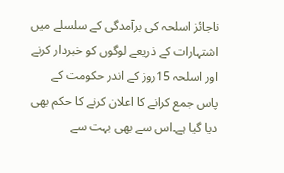ناجائز اسلحہ کی برآمدگی کے سلسلے میں اشتہارات کے ذریعے لوگوں کو خبردار کرنے اور اسلحہ 15روز کے اندر حکومت کے پاس جمع کرانے کا اعلان کرنے کا حکم بھی دیا گیا ہے۔اس سے بھی بہت سے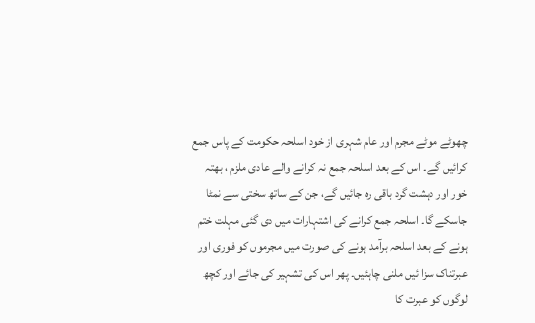چھوٹے موٹے مجرم اور عام شہری از خود اسلحہ حکومت کے پاس جمع کرائیں گے۔ اس کے بعد اسلحہ جمع نہ کرانے والے عادی ملزم ، بھتہ خور اور دہشت گرد باقی رہ جائیں گے، جن کے ساتھ سختی سے نمٹا جاسکے گا۔ اسلحہ جمع کرانے کی اشتہارات میں دی گئی مہلت ختم ہونے کے بعد اسلحہ برآمد ہونے کی صورت میں مجرموں کو فوری اور عبرتناک سزا ئیں ملنی چاہئیں۔ پھر اس کی تشہیر کی جائے اور کچھ لوگوں کو عبرت کا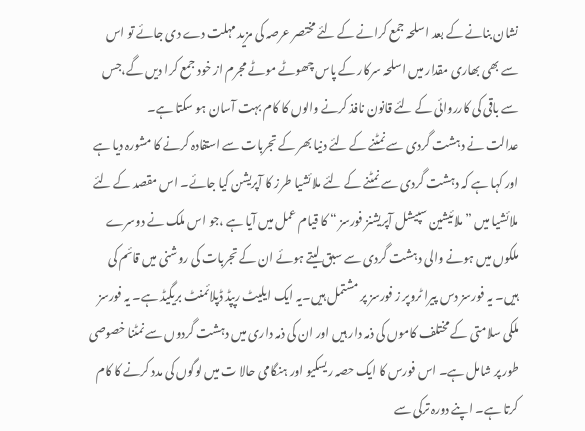نشان بنانے کے بعد اسلحہ جمع کرانے کے لئے مختصر عرصہ کی مزید مہلت دے دی جائے تو اس سے بھی بھاری مقدار میں اسلحہ سرکار کے پاس چھوٹے موٹے مجرم از خود جمع کرا دیں گے،جس سے باقی کی کارروائی کے لئے قانون نافذ کرنے والوں کا کام بہت آسان ہو سکتا ہے۔
عدالت نے دہشت گردی سے نمٹنے کے لئے دنیا بھر کے تجربات سے استفادہ کرنے کا مشورہ دیا ہے اور کہا ہے کہ دہشت گردی سے نمٹنے کے لئے ملائشیا طرز کا آپریشن کیا جائے۔ اس مقصد کے لئے ملائشیا میں ” ملائیشین سپیشل آپریشنز فورسز “ کا قیام عمل میں آیا ہے ،جو اس ملک نے دوسرے ملکوں میں ہونے والی دہشت گردی سے سبق لیتے ہوئے ان کے تجربات کی روشنی میں قائم کی ہیں۔ یہ فورسز دس پیرا ٹروپر ز فورسز پر مشتمل ہیں۔یہ ایک ایلیٹ رپپڈ ڈپلائمنٹ بریگیڈ ہے۔ یہ فورسز ملکی سلامتی کے مختلف کاموں کی ذمہ دار ہیں اور ان کی ذمہ داری میں دہشت گردوں سے نمٹنا خصوصی طور پر شامل ہے۔ اس فورس کا ایک حصہ ریسکیو اور ہنگامی حالا ت میں لوگوں کی مدد کرنے کا کام کرتا ہے۔ اپنے دورہ ترکی سے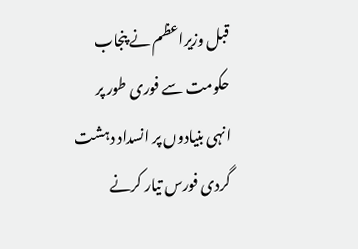قبل وزیراعظم نے پنجاب حکومت سے فوری طور پر انہی بنیادوں پر انسداد دہشت گردی فورس تیار کرنے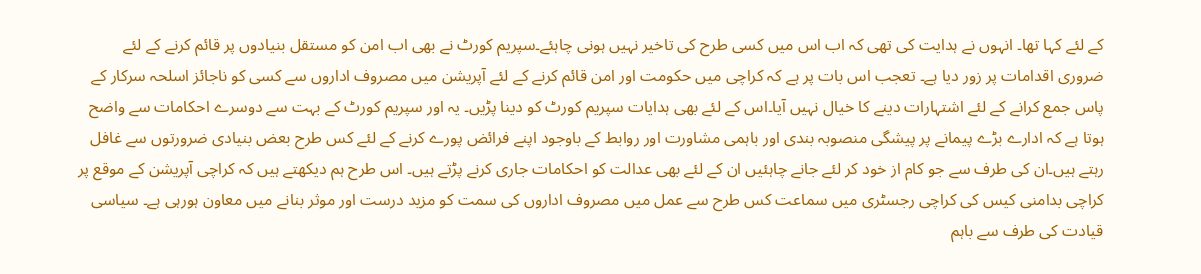کے لئے کہا تھا۔ انہوں نے ہدایت کی تھی کہ اب اس میں کسی طرح کی تاخیر نہیں ہونی چاہئے۔سپریم کورٹ نے بھی اب امن کو مستقل بنیادوں پر قائم کرنے کے لئے ضروری اقدامات پر زور دیا ہے۔ تعجب اس بات پر ہے کہ کراچی میں حکومت اور امن قائم کرنے کے لئے آپریشن میں مصروف اداروں سے کسی کو ناجائز اسلحہ سرکار کے پاس جمع کرانے کے لئے اشتہارات دینے کا خیال نہیں آیا۔اس کے لئے بھی ہدایات سپریم کورٹ کو دینا پڑیں۔ یہ اور سپریم کورٹ کے بہت سے دوسرے احکامات سے واضح ہوتا ہے کہ ادارے بڑے پیمانے پر پیشگی منصوبہ بندی اور باہمی مشاورت اور روابط کے باوجود اپنے فرائض پورے کرنے کے لئے کس طرح بعض بنیادی ضرورتوں سے غافل رہتے ہیں۔ان کی طرف سے جو کام از خود کر لئے جانے چاہئیں ان کے لئے بھی عدالت کو احکامات جاری کرنے پڑتے ہیں۔ اس طرح ہم دیکھتے ہیں کہ کراچی آپریشن کے موقع پر کراچی بدامنی کیس کی کراچی رجسٹری میں سماعت کس طرح سے عمل میں مصروف اداروں کی سمت کو مزید درست اور موثر بنانے میں معاون ہورہی ہے۔ سیاسی قیادت کی طرف سے باہم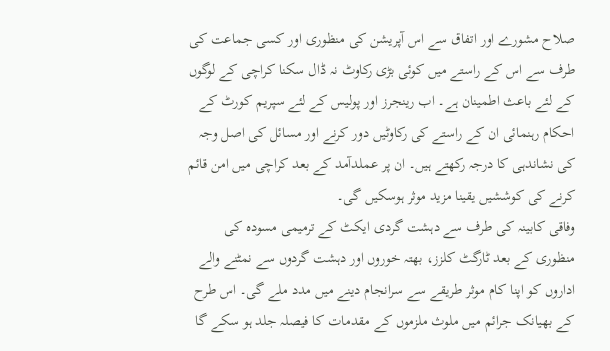صلاح مشورے اور اتفاق سے اس آپریشن کی منظوری اور کسی جماعت کی طرف سے اس کے راستے میں کوئی بڑی رکاوٹ نہ ڈال سکنا کراچی کے لوگوں کے لئے باعث اطمینان ہے۔ اب رینجرز اور پولیس کے لئے سپریم کورٹ کے احکام رہنمائی ان کے راستے کی رکاوٹیں دور کرنے اور مسائل کی اصل وجہ کی نشاندہی کا درجہ رکھتے ہیں۔ ان پر عملدآمد کے بعد کراچی میں امن قائم کرنے کی کوششیں یقینا مزید موثر ہوسکیں گی۔
وفاقی کابینہ کی طرف سے دہشت گردی ایکٹ کے ترمیمی مسودہ کی منظوری کے بعد ٹارگٹ کلزز، بھتہ خوروں اور دہشت گردوں سے نمٹنے والے اداروں کو اپنا کام موثر طریقے سے سرانجام دینے میں مدد ملے گی۔ اس طرح کے بھیانک جرائم میں ملوث ملزموں کے مقدمات کا فیصلہ جلد ہو سکے گا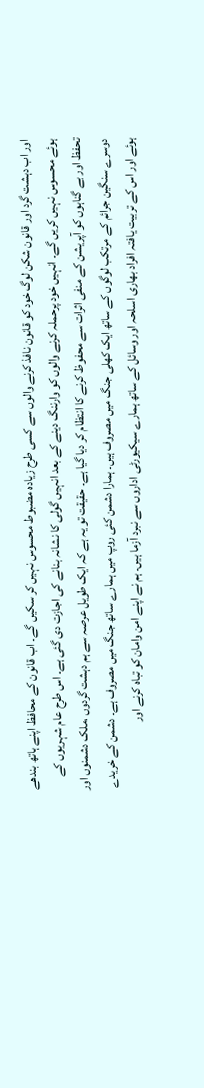اور اب دہشت گرد اور قانون شکن لوگ خود کو قانون نافذ کرنے والوں سے کسی طرح زیادہ مضبوط محسوس نہیں کر سکیں گے۔ اب قانون کے محافظ اپنے ہاتھ بندھے ہوئے محسوس نہیں کریں گے۔ انہیں خود پرحملہ کرنے والوں کو وارننگ دینے کے بعد انہیں گولی کا نشانہ بنانے کی اجازت دی گئی ہے۔ اس طرح عام شہریوں کے تحفظ اور بے گناہوں کو آپریشن کے منفی اثرات سے محفوظ کرنے کا انتظام کر دیا گیا ہے۔ حقیقت تو یہ ہے کہ ایک طویل عرصہ سے ہم دہشت گردوں ،ملک دشمنوں اور دوسرے سنگین جرائم کے مرتکب لوگوں کے ساتھ ایک کھلی جنگ میں مصروف ہیں۔ ہمارا دشمن کئی روپ میں ہمارے ساتھ جنگ میں مصروف ہے۔ دشمن کے خریدے ہوئے اور اس کے تربیت یافتہ افراد بھاری اسلحہ اور وسائل کے ساتھ ہمارے سیکیورٹی اداروں سے نبرد آزما ہیں۔ ہم نے اپنے امن وامان کو تباہ کرنے اور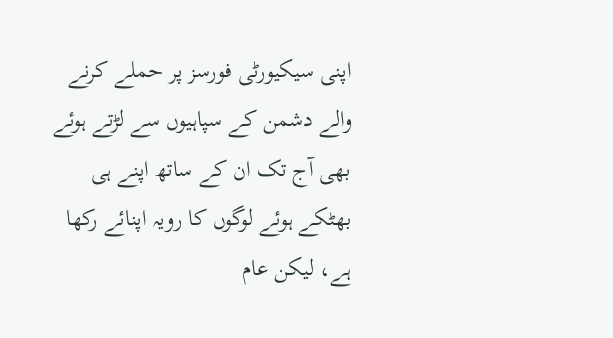اپنی سیکیورٹی فورسز پر حملے کرنے والے دشمن کے سپاہیوں سے لڑتے ہوئے بھی آج تک ان کے ساتھ اپنے ہی بھٹکے ہوئے لوگوں کا رویہ اپنائے رکھا ہے، لیکن عام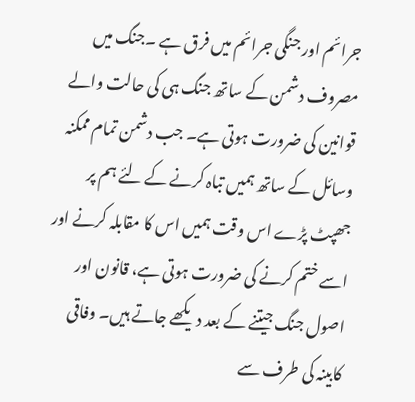جرائم اور جنگی جرائم میں فرق ہے ۔جنگ میں مصروف دشمن کے ساتھ جنگ ہی کی حالت والے قوانین کی ضرورت ہوتی ہے۔ جب دشمن تمام ممکنہ وسائل کے ساتھ ہمیں تباہ کرنے کے لئے ہم پر جھپٹ پڑے اس وقت ہمیں اس کا مقابلہ کرنے اور اسے ختم کرنے کی ضرورت ہوتی ہے، قانون اور اصول جنگ جیتنے کے بعد دیکھے جاتے ہیں۔ وفاقی کابینہ کی طرف سے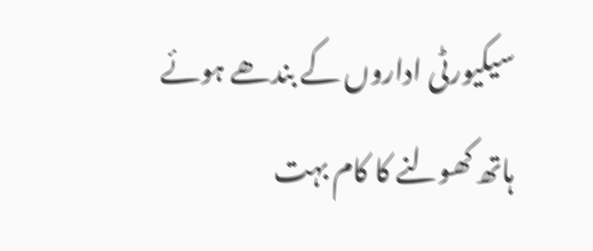سیکیورٹی اداروں کے بندھے ہوئے ہاتھ کھولنے کا کام بہت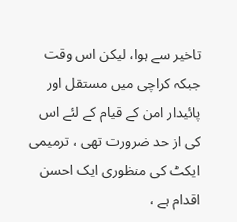تاخیر سے ہوا، لیکن اس وقت جبکہ کراچی میں مستقل اور پائیدار امن کے قیام کے لئے اس کی از حد ضرورت تھی ، ترمیمی ایکٹ کی منظوری ایک احسن اقدام ہے ،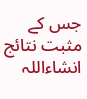جس کے مثبت نتائج انشاءاللہ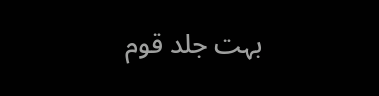بہت جلد قوم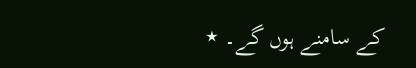کے سامنے ہوں گے۔ ٭